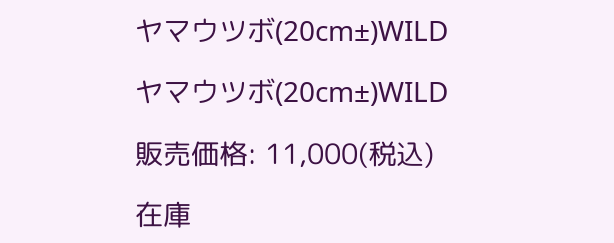ヤマウツボ(20cm±)WILD

ヤマウツボ(20cm±)WILD

販売価格: 11,000(税込)

在庫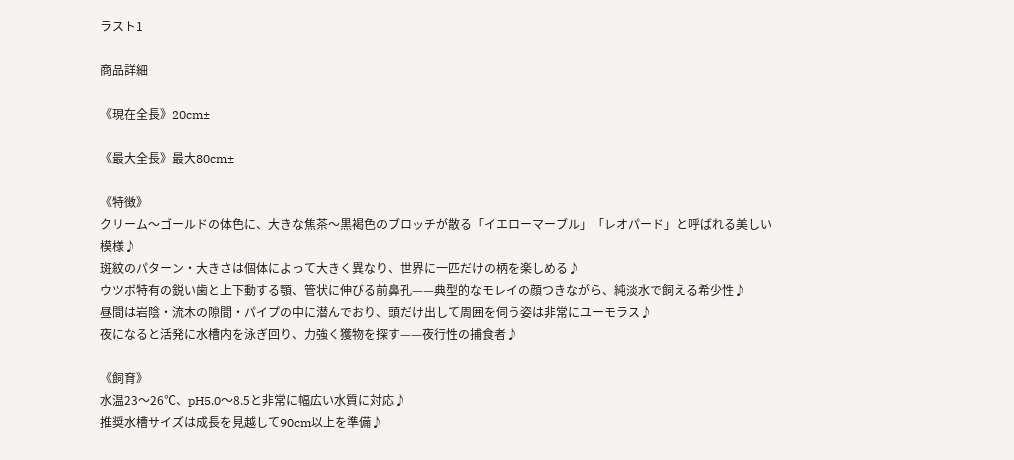ラスト1

商品詳細

《現在全長》20cm±

《最大全長》最大80cm±

《特徴》
クリーム〜ゴールドの体色に、大きな焦茶〜黒褐色のブロッチが散る「イエローマーブル」「レオパード」と呼ばれる美しい模様♪
斑紋のパターン・大きさは個体によって大きく異なり、世界に一匹だけの柄を楽しめる♪
ウツボ特有の鋭い歯と上下動する顎、管状に伸びる前鼻孔——典型的なモレイの顔つきながら、純淡水で飼える希少性♪
昼間は岩陰・流木の隙間・パイプの中に潜んでおり、頭だけ出して周囲を伺う姿は非常にユーモラス♪
夜になると活発に水槽内を泳ぎ回り、力強く獲物を探す——夜行性の捕食者♪

《飼育》
水温23〜26℃、pH5.0〜8.5と非常に幅広い水質に対応♪
推奨水槽サイズは成長を見越して90cm以上を準備♪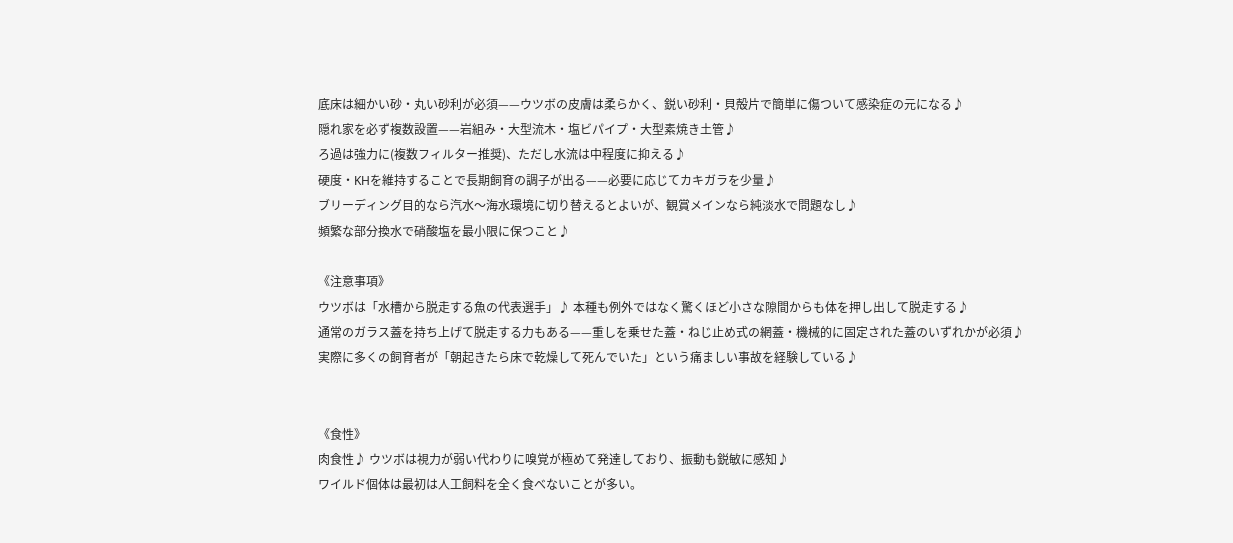底床は細かい砂・丸い砂利が必須——ウツボの皮膚は柔らかく、鋭い砂利・貝殻片で簡単に傷ついて感染症の元になる♪
隠れ家を必ず複数設置——岩組み・大型流木・塩ビパイプ・大型素焼き土管♪
ろ過は強力に(複数フィルター推奨)、ただし水流は中程度に抑える♪
硬度・KHを維持することで長期飼育の調子が出る——必要に応じてカキガラを少量♪
ブリーディング目的なら汽水〜海水環境に切り替えるとよいが、観賞メインなら純淡水で問題なし♪
頻繁な部分換水で硝酸塩を最小限に保つこと♪

《注意事項》
ウツボは「水槽から脱走する魚の代表選手」♪ 本種も例外ではなく驚くほど小さな隙間からも体を押し出して脱走する♪
通常のガラス蓋を持ち上げて脱走する力もある——重しを乗せた蓋・ねじ止め式の網蓋・機械的に固定された蓋のいずれかが必須♪
実際に多くの飼育者が「朝起きたら床で乾燥して死んでいた」という痛ましい事故を経験している♪


《食性》
肉食性♪ ウツボは視力が弱い代わりに嗅覚が極めて発達しており、振動も鋭敏に感知♪
ワイルド個体は最初は人工飼料を全く食べないことが多い。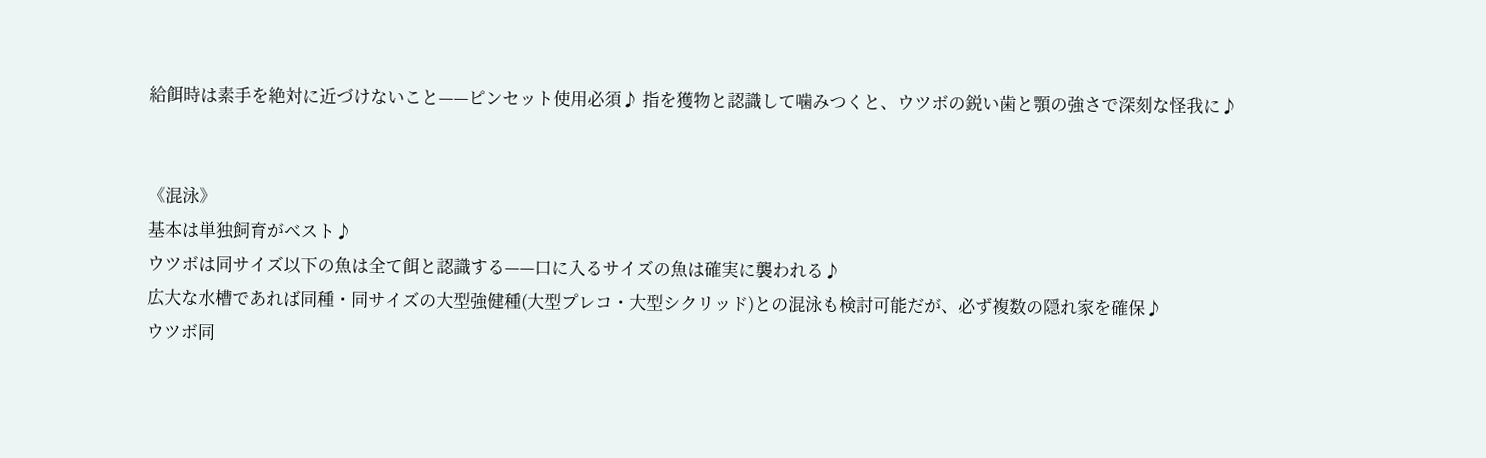給餌時は素手を絶対に近づけないこと——ピンセット使用必須♪ 指を獲物と認識して噛みつくと、ウツボの鋭い歯と顎の強さで深刻な怪我に♪


《混泳》
基本は単独飼育がベスト♪
ウツボは同サイズ以下の魚は全て餌と認識する——口に入るサイズの魚は確実に襲われる♪
広大な水槽であれば同種・同サイズの大型強健種(大型プレコ・大型シクリッド)との混泳も検討可能だが、必ず複数の隠れ家を確保♪
ウツボ同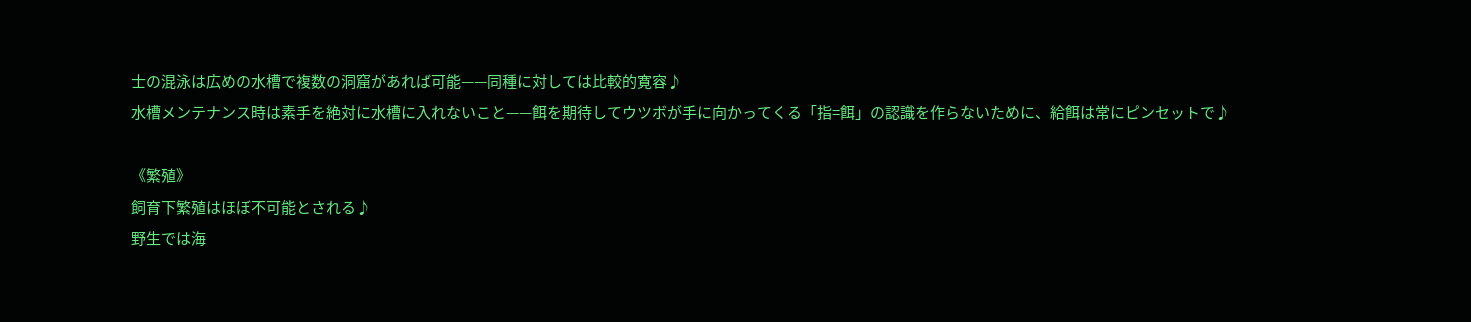士の混泳は広めの水槽で複数の洞窟があれば可能——同種に対しては比較的寛容♪
水槽メンテナンス時は素手を絶対に水槽に入れないこと——餌を期待してウツボが手に向かってくる「指=餌」の認識を作らないために、給餌は常にピンセットで♪

《繁殖》
飼育下繁殖はほぼ不可能とされる♪
野生では海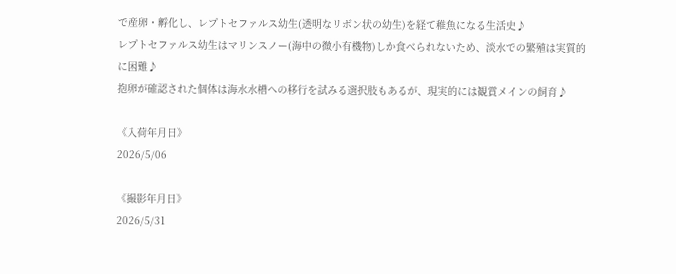で産卵・孵化し、レプトセファルス幼生(透明なリボン状の幼生)を経て稚魚になる生活史♪
レプトセファルス幼生はマリンスノー(海中の微小有機物)しか食べられないため、淡水での繁殖は実質的に困難♪
抱卵が確認された個体は海水水槽への移行を試みる選択肢もあるが、現実的には観賞メインの飼育♪

《入荷年月日》
2026/5/06

《撮影年月日》
2026/5/31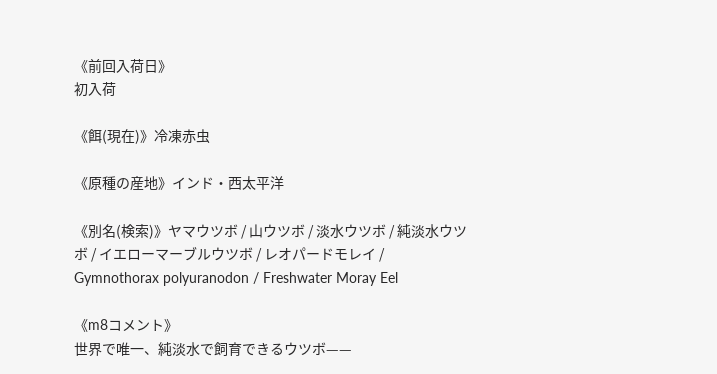《前回入荷日》
初入荷

《餌(現在)》冷凍赤虫

《原種の産地》インド・西太平洋

《別名(検索)》ヤマウツボ / 山ウツボ / 淡水ウツボ / 純淡水ウツボ / イエローマーブルウツボ / レオパードモレイ / Gymnothorax polyuranodon / Freshwater Moray Eel

《m8コメント》
世界で唯一、純淡水で飼育できるウツボ——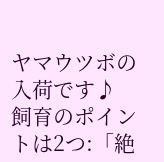ヤマウツボの入荷です♪
飼育のポイントは2つ:「絶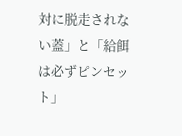対に脱走されない蓋」と「給餌は必ずピンセット」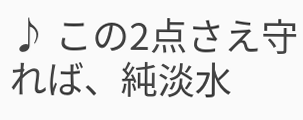♪ この2点さえ守れば、純淡水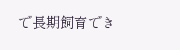で長期飼育でき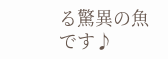る驚異の魚です♪